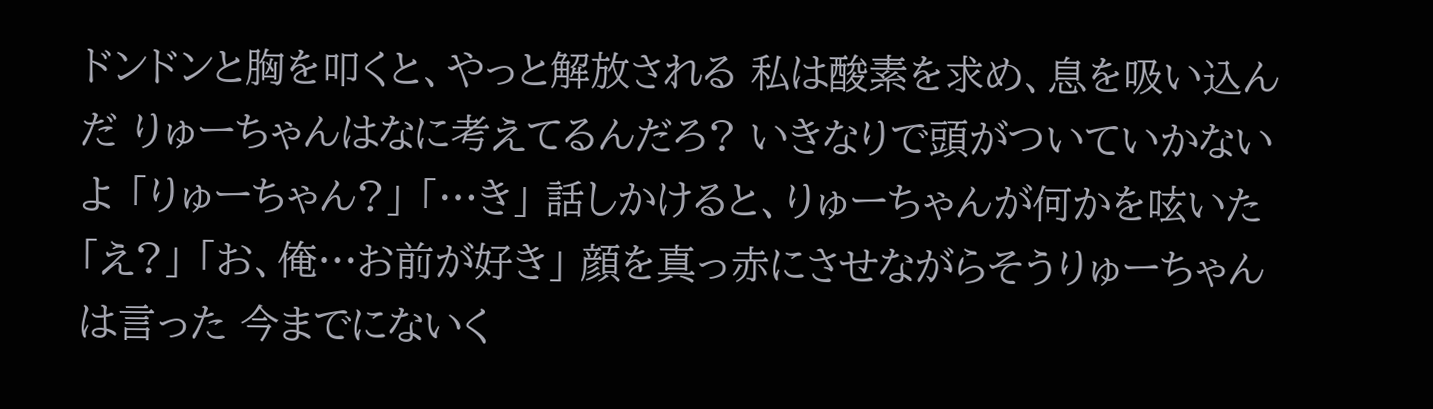ドンドンと胸を叩くと、やっと解放される 私は酸素を求め、息を吸い込んだ りゅーちゃんはなに考えてるんだろ? いきなりで頭がついていかないよ 「りゅーちゃん?」 「…き」 話しかけると、りゅーちゃんが何かを呟いた 「え?」 「お、俺…お前が好き」 顔を真っ赤にさせながらそうりゅーちゃんは言った 今までにないく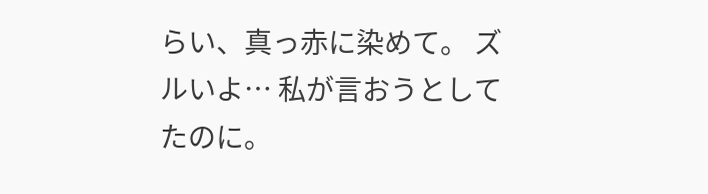らい、真っ赤に染めて。 ズルいよ… 私が言おうとしてたのに。